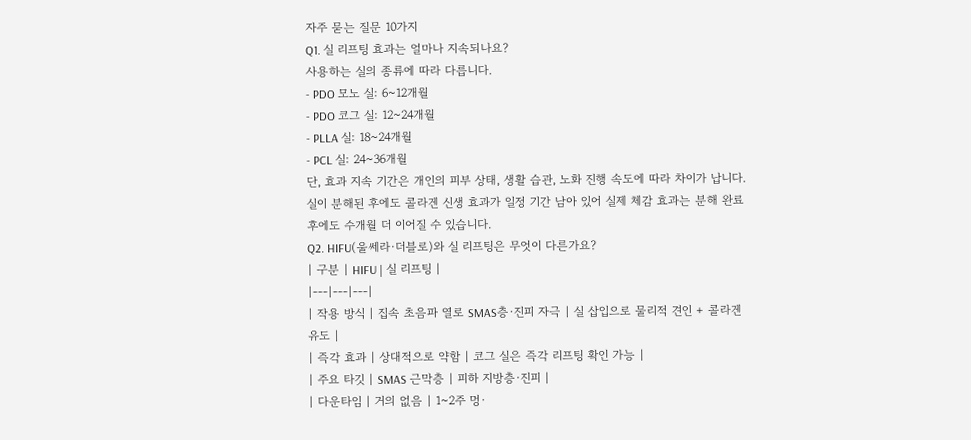자주 묻는 질문 10가지
Q1. 실 리프팅 효과는 얼마나 지속되나요?
사용하는 실의 종류에 따라 다릅니다.
- PDO 모노 실: 6~12개월
- PDO 코그 실: 12~24개월
- PLLA 실: 18~24개월
- PCL 실: 24~36개월
단, 효과 지속 기간은 개인의 피부 상태, 생활 습관, 노화 진행 속도에 따라 차이가 납니다. 실이 분해된 후에도 콜라겐 신생 효과가 일정 기간 남아 있어 실제 체감 효과는 분해 완료 후에도 수개월 더 이어질 수 있습니다.
Q2. HIFU(울쎄라·더블로)와 실 리프팅은 무엇이 다른가요?
| 구분 | HIFU | 실 리프팅 |
|---|---|---|
| 작용 방식 | 집속 초음파 열로 SMAS층·진피 자극 | 실 삽입으로 물리적 견인 + 콜라겐 유도 |
| 즉각 효과 | 상대적으로 약함 | 코그 실은 즉각 리프팅 확인 가능 |
| 주요 타깃 | SMAS 근막층 | 피하 지방층·진피 |
| 다운타임 | 거의 없음 | 1~2주 멍·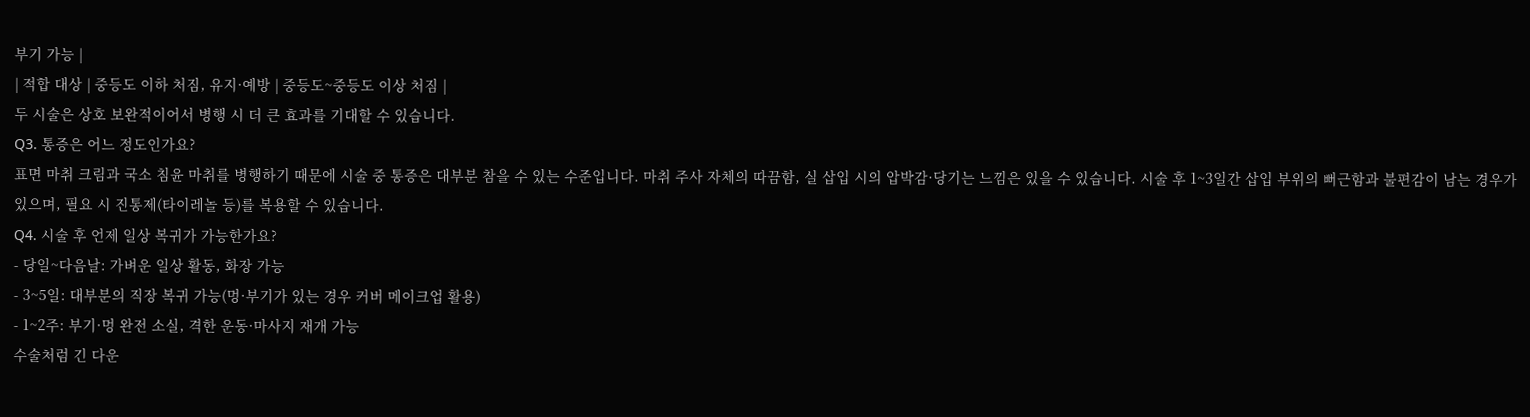부기 가능 |
| 적합 대상 | 중등도 이하 처짐, 유지·예방 | 중등도~중등도 이상 처짐 |
두 시술은 상호 보완적이어서 병행 시 더 큰 효과를 기대할 수 있습니다.
Q3. 통증은 어느 정도인가요?
표면 마취 크림과 국소 침윤 마취를 병행하기 때문에 시술 중 통증은 대부분 참을 수 있는 수준입니다. 마취 주사 자체의 따끔함, 실 삽입 시의 압박감·당기는 느낌은 있을 수 있습니다. 시술 후 1~3일간 삽입 부위의 뻐근함과 불편감이 남는 경우가 있으며, 필요 시 진통제(타이레놀 등)를 복용할 수 있습니다.
Q4. 시술 후 언제 일상 복귀가 가능한가요?
- 당일~다음날: 가벼운 일상 활동, 화장 가능
- 3~5일: 대부분의 직장 복귀 가능(멍·부기가 있는 경우 커버 메이크업 활용)
- 1~2주: 부기·멍 완전 소실, 격한 운동·마사지 재개 가능
수술처럼 긴 다운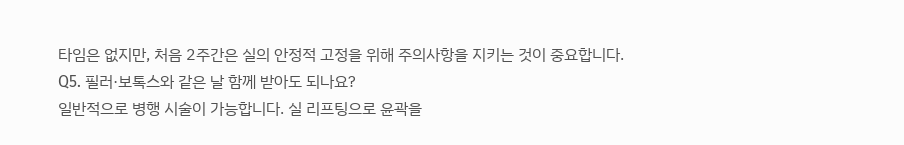타임은 없지만, 처음 2주간은 실의 안정적 고정을 위해 주의사항을 지키는 것이 중요합니다.
Q5. 필러·보톡스와 같은 날 함께 받아도 되나요?
일반적으로 병행 시술이 가능합니다. 실 리프팅으로 윤곽을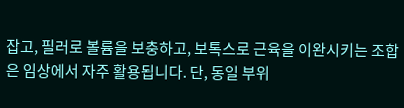잡고, 필러로 볼륨을 보충하고, 보톡스로 근육을 이완시키는 조합은 임상에서 자주 활용됩니다. 단, 동일 부위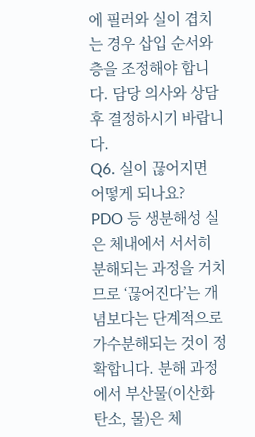에 필러와 실이 겹치는 경우 삽입 순서와 층을 조정해야 합니다. 담당 의사와 상담 후 결정하시기 바랍니다.
Q6. 실이 끊어지면 어떻게 되나요?
PDO 등 생분해성 실은 체내에서 서서히 분해되는 과정을 거치므로 ‘끊어진다’는 개념보다는 단계적으로 가수분해되는 것이 정확합니다. 분해 과정에서 부산물(이산화탄소, 물)은 체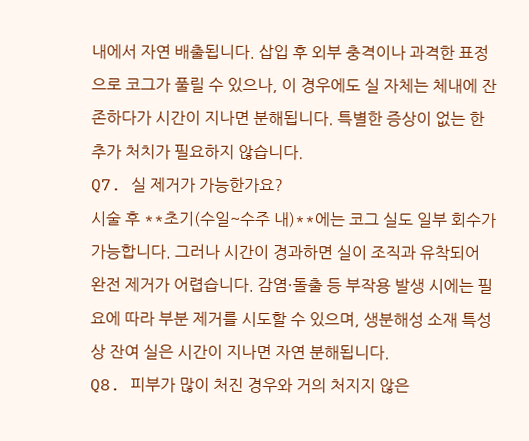내에서 자연 배출됩니다. 삽입 후 외부 충격이나 과격한 표정으로 코그가 풀릴 수 있으나, 이 경우에도 실 자체는 체내에 잔존하다가 시간이 지나면 분해됩니다. 특별한 증상이 없는 한 추가 처치가 필요하지 않습니다.
Q7. 실 제거가 가능한가요?
시술 후 **초기(수일~수주 내)**에는 코그 실도 일부 회수가 가능합니다. 그러나 시간이 경과하면 실이 조직과 유착되어 완전 제거가 어렵습니다. 감염·돌출 등 부작용 발생 시에는 필요에 따라 부분 제거를 시도할 수 있으며, 생분해성 소재 특성상 잔여 실은 시간이 지나면 자연 분해됩니다.
Q8. 피부가 많이 처진 경우와 거의 처지지 않은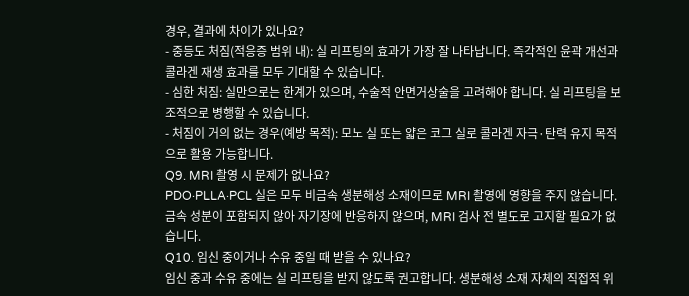경우, 결과에 차이가 있나요?
- 중등도 처짐(적응증 범위 내): 실 리프팅의 효과가 가장 잘 나타납니다. 즉각적인 윤곽 개선과 콜라겐 재생 효과를 모두 기대할 수 있습니다.
- 심한 처짐: 실만으로는 한계가 있으며, 수술적 안면거상술을 고려해야 합니다. 실 리프팅을 보조적으로 병행할 수 있습니다.
- 처짐이 거의 없는 경우(예방 목적): 모노 실 또는 얇은 코그 실로 콜라겐 자극·탄력 유지 목적으로 활용 가능합니다.
Q9. MRI 촬영 시 문제가 없나요?
PDO·PLLA·PCL 실은 모두 비금속 생분해성 소재이므로 MRI 촬영에 영향을 주지 않습니다. 금속 성분이 포함되지 않아 자기장에 반응하지 않으며, MRI 검사 전 별도로 고지할 필요가 없습니다.
Q10. 임신 중이거나 수유 중일 때 받을 수 있나요?
임신 중과 수유 중에는 실 리프팅을 받지 않도록 권고합니다. 생분해성 소재 자체의 직접적 위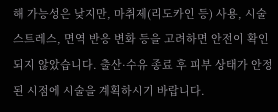해 가능성은 낮지만, 마취제(리도카인 등) 사용, 시술 스트레스, 면역 반응 변화 등을 고려하면 안전이 확인되지 않았습니다. 출산·수유 종료 후 피부 상태가 안정된 시점에 시술을 계획하시기 바랍니다.